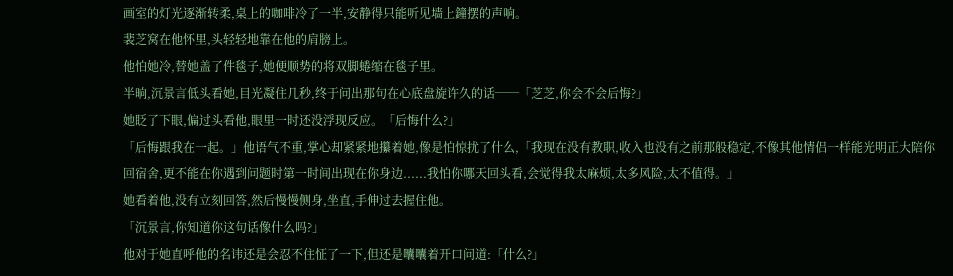画室的灯光逐渐转柔,桌上的咖啡冷了一半,安静得只能听见墙上鐘摆的声响。
裴芝窝在他怀里,头轻轻地靠在他的肩膀上。
他怕她冷,替她盖了件毯子,她便顺势的将双脚蜷缩在毯子里。
半晌,沉景言低头看她,目光凝住几秒,终于问出那句在心底盘旋许久的话──「芝芝,你会不会后悔?」
她眨了下眼,偏过头看他,眼里一时还没浮现反应。「后悔什么?」
「后悔跟我在一起。」他语气不重,掌心却紧紧地攥着她,像是怕惊扰了什么,「我现在没有教职,收入也没有之前那般稳定,不像其他情侣一样能光明正大陪你回宿舍,更不能在你遇到问题时第一时间出现在你身边......我怕你哪天回头看,会觉得我太麻烦,太多风险,太不值得。」
她看着他,没有立刻回答,然后慢慢侧身,坐直,手伸过去握住他。
「沉景言,你知道你这句话像什么吗?」
他对于她直呼他的名讳还是会忍不住怔了一下,但还是囔囔着开口问道:「什么?」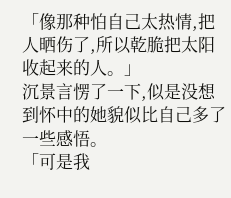「像那种怕自己太热情,把人晒伤了,所以乾脆把太阳收起来的人。」
沉景言愣了一下,似是没想到怀中的她貌似比自己多了一些感悟。
「可是我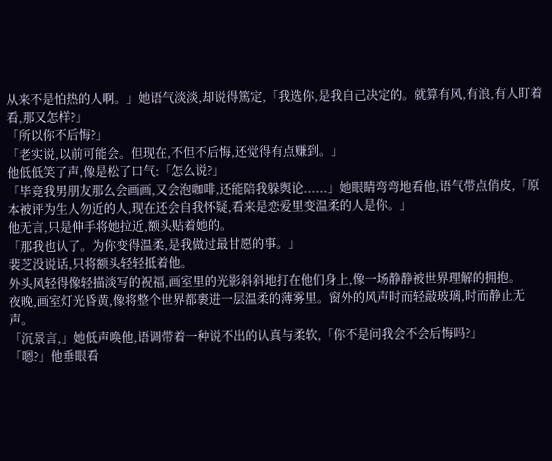从来不是怕热的人啊。」她语气淡淡,却说得篤定,「我选你,是我自己决定的。就算有风,有浪,有人盯着看,那又怎样?」
「所以你不后悔?」
「老实说,以前可能会。但现在,不但不后悔,还觉得有点赚到。」
他低低笑了声,像是松了口气:「怎么说?」
「毕竟我男朋友那么会画画,又会泡咖啡,还能陪我躲舆论......」她眼睛弯弯地看他,语气带点俏皮,「原本被评为生人勿近的人,现在还会自我怀疑,看来是恋爱里变温柔的人是你。」
他无言,只是伸手将她拉近,额头贴着她的。
「那我也认了。为你变得温柔,是我做过最甘愿的事。」
裴芝没说话,只将额头轻轻抵着他。
外头风轻得像轻描淡写的祝福,画室里的光影斜斜地打在他们身上,像一场静静被世界理解的拥抱。
夜晚,画室灯光昏黄,像将整个世界都裹进一层温柔的薄雾里。窗外的风声时而轻敲玻璃,时而静止无声。
「沉景言,」她低声唤他,语调带着一种说不出的认真与柔软,「你不是问我会不会后悔吗?」
「嗯?」他垂眼看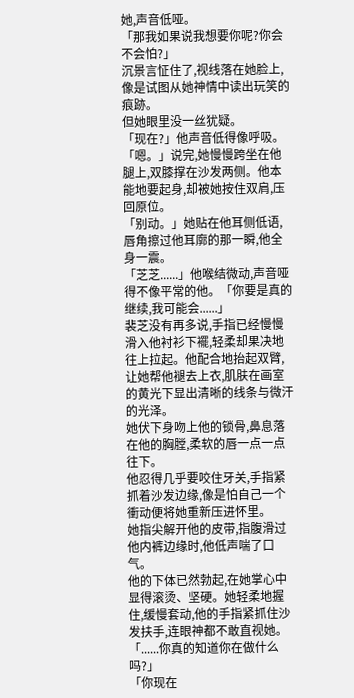她,声音低哑。
「那我如果说我想要你呢?你会不会怕?」
沉景言怔住了,视线落在她脸上,像是试图从她神情中读出玩笑的痕跡。
但她眼里没一丝犹疑。
「现在?」他声音低得像呼吸。
「嗯。」说完,她慢慢跨坐在他腿上,双膝撑在沙发两侧。他本能地要起身,却被她按住双肩,压回原位。
「别动。」她贴在他耳侧低语,唇角擦过他耳廓的那一瞬,他全身一震。
「芝芝......」他喉结微动,声音哑得不像平常的他。「你要是真的继续,我可能会......」
裴芝没有再多说,手指已经慢慢滑入他衬衫下襬,轻柔却果决地往上拉起。他配合地抬起双臂,让她帮他褪去上衣,肌肤在画室的黄光下显出清晰的线条与微汗的光泽。
她伏下身吻上他的锁骨,鼻息落在他的胸膛,柔软的唇一点一点往下。
他忍得几乎要咬住牙关,手指紧抓着沙发边缘,像是怕自己一个衝动便将她重新压进怀里。
她指尖解开他的皮带,指腹滑过他内裤边缘时,他低声喘了口气。
他的下体已然勃起,在她掌心中显得滚烫、坚硬。她轻柔地握住,缓慢套动,他的手指紧抓住沙发扶手,连眼神都不敢直视她。
「......你真的知道你在做什么吗?」
「你现在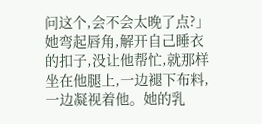问这个,会不会太晚了点?」
她弯起唇角,解开自己睡衣的扣子,没让他帮忙,就那样坐在他腿上,一边褪下布料,一边凝视着他。她的乳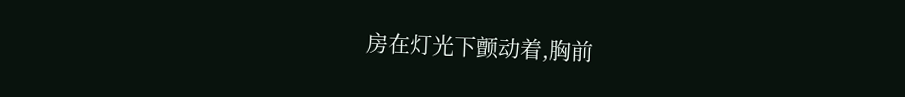房在灯光下颤动着,胸前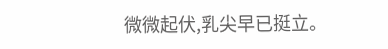微微起伏,乳尖早已挺立。